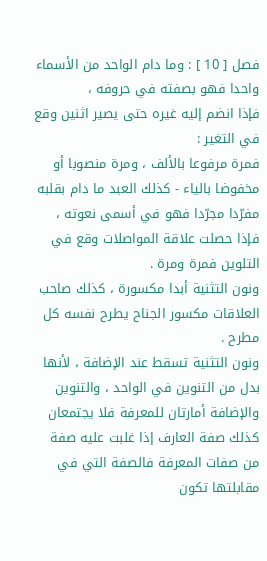فصل [ 10 ] : وما دام الواحد من الأسماء واحدا فهو بصفته في حروفه ،
فإذا انضم إليه غيره حتى يصير اثنين وقع في التغير :
فمرة مرفوعا بالألف ، ومرة منصوبا أو مخفوضا بالياء - كذلك العبد ما دام بقلبه مفرّدا مجرّدا فهو في أسمى نعوته ، فإذا حصلت علاقة المواصلات وقع في التلوين فمرة ومرة .
ونون التثنية أبدا مكسورة ، كذلك صاحب العلاقات مكسور الجناح يطرح نفسه كل مطرح .
ونون التثنية تسقط عند الإضافة ، لأنها بدل من التنوين في الواحد ، والتنوين والإضافة أمارتان للمعرفة فلا يجتمعان كذلك صفة العارف إذا غلبت عليه صفة من صفات المعرفة فالصفة التي في مقابلتها تكون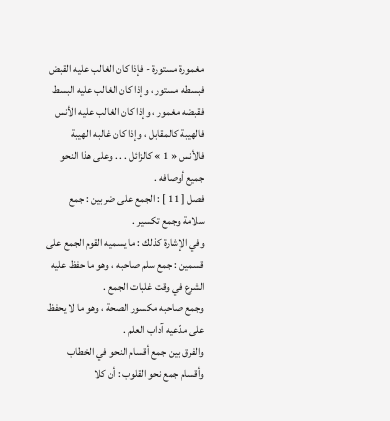مغمورة مستورة - فإذا كان الغالب عليه القبض فبسطه مستور ، وإذا كان الغالب عليه البسط فقبضه مغمور ، وإذا كان الغالب عليه الأنس فالهيبة كالمقابل ، وإذا كان غالبه الهيبة فالأنس « 1 » كالزائل . . . وعلى هذا النحو جميع أوصافه .
فصل [ 11 ] : الجمع على ضربين : جمع سلامة وجمع تكسير .
وفي الإشارة كذلك : ما يسميه القوم الجمع على قسمين : جمع سلم صاحبه ، وهو ما حفظ عليه الشرع في وقت غلبات الجمع .
وجمع صاحبه مكسور الصحة ، وهو ما لا يحفظ على مدّعيه آداب العلم .
والفرق بين جمع أقسام النحو في الخطاب وأقسام جمع نحو القلوب : أن كلا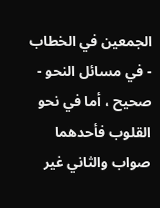الجمعين في الخطاب - في مسائل النحو - صحيح ، أما في نحو القلوب فأحدهما صواب والثاني غير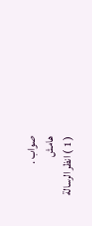صواب .
هامش
( 1 ) انظر الرسالة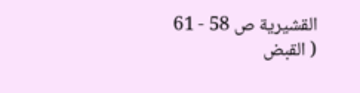القشيرية ص 58 - 61 ( القبض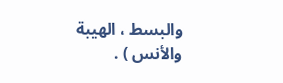والبسط ، الهيبة والأنس ) .